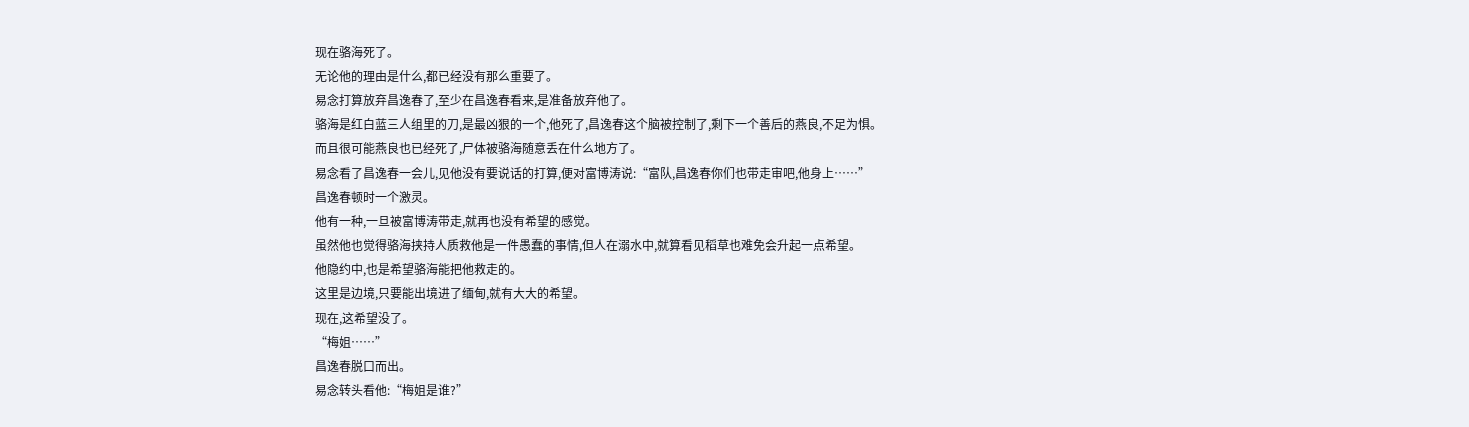现在骆海死了。
无论他的理由是什么,都已经没有那么重要了。
易念打算放弃昌逸春了,至少在昌逸春看来,是准备放弃他了。
骆海是红白蓝三人组里的刀,是最凶狠的一个,他死了,昌逸春这个脑被控制了,剩下一个善后的燕良,不足为惧。
而且很可能燕良也已经死了,尸体被骆海随意丢在什么地方了。
易念看了昌逸春一会儿,见他没有要说话的打算,便对富博涛说:“富队,昌逸春你们也带走审吧,他身上……”
昌逸春顿时一个激灵。
他有一种,一旦被富博涛带走,就再也没有希望的感觉。
虽然他也觉得骆海挟持人质救他是一件愚蠢的事情,但人在溺水中,就算看见稻草也难免会升起一点希望。
他隐约中,也是希望骆海能把他救走的。
这里是边境,只要能出境进了缅甸,就有大大的希望。
现在,这希望没了。
“梅姐……”
昌逸春脱口而出。
易念转头看他:“梅姐是谁?”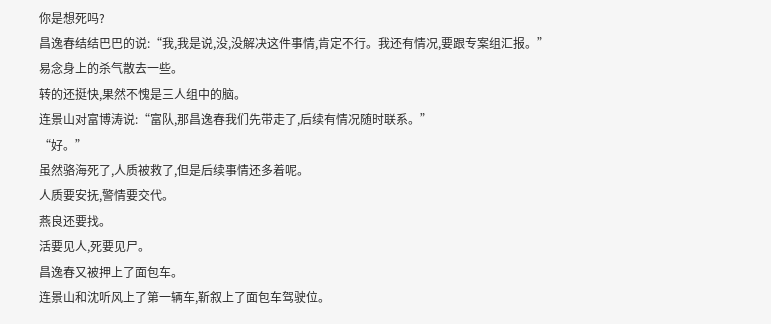你是想死吗?
昌逸春结结巴巴的说:“我,我是说,没,没解决这件事情,肯定不行。我还有情况,要跟专案组汇报。”
易念身上的杀气散去一些。
转的还挺快,果然不愧是三人组中的脑。
连景山对富博涛说:“富队,那昌逸春我们先带走了,后续有情况随时联系。”
“好。”
虽然骆海死了,人质被救了,但是后续事情还多着呢。
人质要安抚,警情要交代。
燕良还要找。
活要见人,死要见尸。
昌逸春又被押上了面包车。
连景山和沈听风上了第一辆车,靳叙上了面包车驾驶位。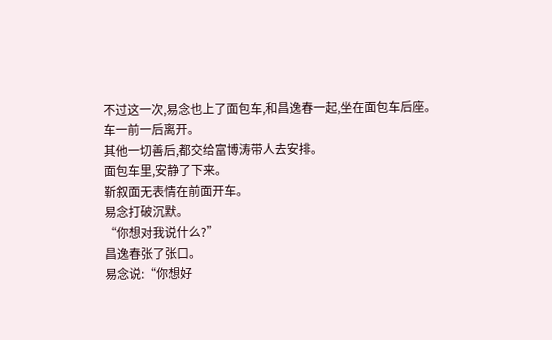不过这一次,易念也上了面包车,和昌逸春一起,坐在面包车后座。
车一前一后离开。
其他一切善后,都交给富博涛带人去安排。
面包车里,安静了下来。
靳叙面无表情在前面开车。
易念打破沉默。
“你想对我说什么?”
昌逸春张了张口。
易念说:“你想好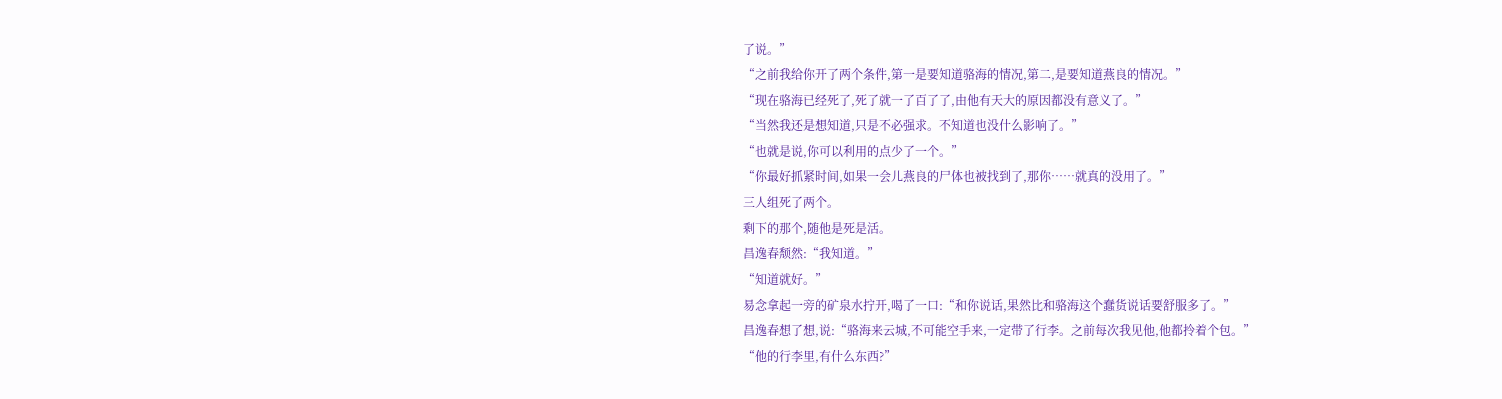了说。”
“之前我给你开了两个条件,第一是要知道骆海的情况,第二,是要知道燕良的情况。”
“现在骆海已经死了,死了就一了百了了,由他有天大的原因都没有意义了。”
“当然我还是想知道,只是不必强求。不知道也没什么影响了。”
“也就是说,你可以利用的点少了一个。”
“你最好抓紧时间,如果一会儿燕良的尸体也被找到了,那你……就真的没用了。”
三人组死了两个。
剩下的那个,随他是死是活。
昌逸春颓然:“我知道。”
“知道就好。”
易念拿起一旁的矿泉水拧开,喝了一口:“和你说话,果然比和骆海这个蠢货说话要舒服多了。”
昌逸春想了想,说:“骆海来云城,不可能空手来,一定带了行李。之前每次我见他,他都拎着个包。”
“他的行李里,有什么东西?”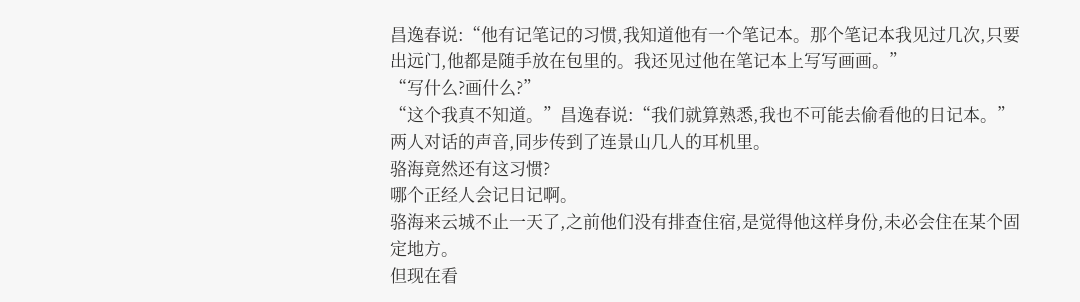昌逸春说:“他有记笔记的习惯,我知道他有一个笔记本。那个笔记本我见过几次,只要出远门,他都是随手放在包里的。我还见过他在笔记本上写写画画。”
“写什么?画什么?”
“这个我真不知道。”昌逸春说:“我们就算熟悉,我也不可能去偷看他的日记本。”
两人对话的声音,同步传到了连景山几人的耳机里。
骆海竟然还有这习惯?
哪个正经人会记日记啊。
骆海来云城不止一天了,之前他们没有排查住宿,是觉得他这样身份,未必会住在某个固定地方。
但现在看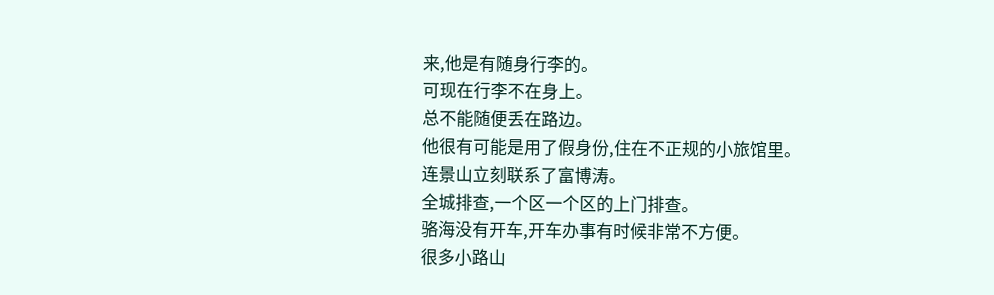来,他是有随身行李的。
可现在行李不在身上。
总不能随便丢在路边。
他很有可能是用了假身份,住在不正规的小旅馆里。
连景山立刻联系了富博涛。
全城排查,一个区一个区的上门排查。
骆海没有开车,开车办事有时候非常不方便。
很多小路山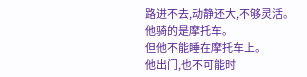路进不去,动静还大,不够灵活。
他骑的是摩托车。
但他不能睡在摩托车上。
他出门,也不可能时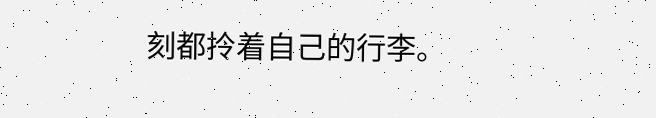刻都拎着自己的行李。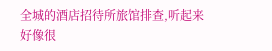全城的酒店招待所旅馆排查,听起来好像很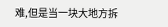难,但是当一块大地方拆